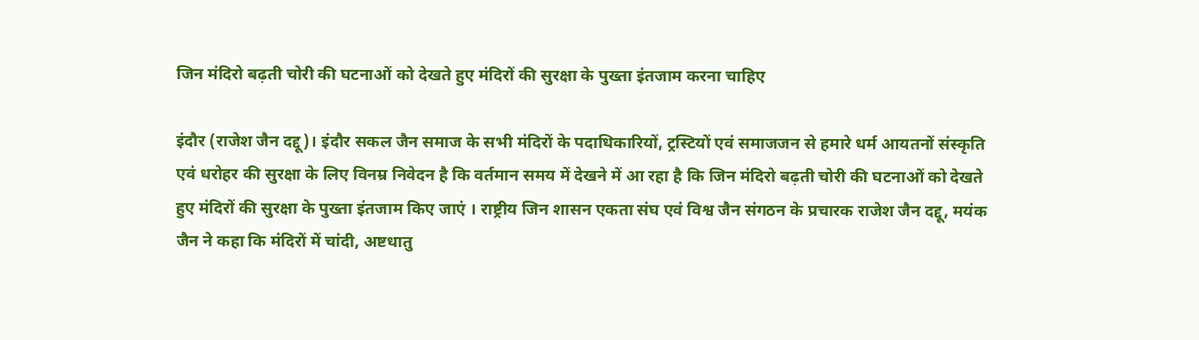जिन मंदिरो बढ़ती चोरी की घटनाओं को देखते हुए मंदिरों की सुरक्षा के पुख्ता इंतजाम करना चाहिए

इंदौर (राजेश जैन दद्दू)। इंदौर सकल जैन समाज के सभी मंदिरों के पदाधिकारियों, ट्रस्टियों एवं समाजजन से हमारे धर्म आयतनों संस्कृति एवं धरोहर की सुरक्षा के लिए विनम्र निवेदन है कि वर्तमान समय में देखने में आ रहा है कि जिन मंदिरो बढ़ती चोरी की घटनाओं को देखते हुए मंदिरों की सुरक्षा के पुख्ता इंतजाम किए जाएं । राष्ट्रीय जिन शासन एकता संघ एवं विश्व जैन संगठन के प्रचारक राजेश जैन दद्दू, मयंक जैन ने कहा कि मंदिरों में चांदी, अष्टधातु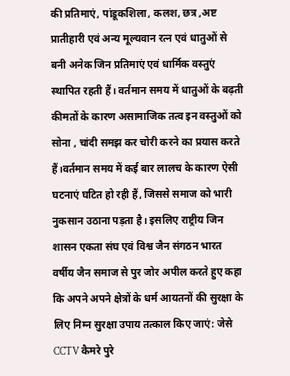की प्रतिमाएं, पांडूकशिला, कलश, छत्र ,अष्ट प्रातीहारी एवं अन्य मूल्यवान रत्न एवं धातुओं से बनी अनेक जिन प्रतिमाएं एवं धार्मिक वस्तुएं स्थापित रहती हैं। वर्तमान समय में धातुओं के बढ़ती कीमतों के कारण असामाजिक तत्व इन वस्तुओं को सोना , चांदी समझ कर चोरी करने का प्रयास करते हैं।वर्तमान समय में कई बार लालच के कारण ऐसी घटनाएं घटित हो रही हैं, जिससे समाज को भारी नुकसान उठाना पड़ता है। इसलिए राष्ट्रीय जिन शासन एकता संघ एवं विश्व जैन संगठन भारत वर्षीय जैन समाज से पुर जोर अपील करते हुए कहा कि अपने अपने क्षेत्रों के धर्म आयतनों की सुरक्षा के लिए निम्न सुरक्षा उपाय तत्काल किए जाएं: जेसे CCTV कैमरे पुरे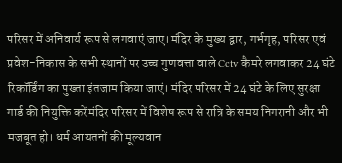परिसर में अनिवार्य रूप से लगवाएं जाए।मंदिर के मुख्य द्वार, गर्भगृह, परिसर एवं प्रवेश-निकास के सभी स्थानों पर उच्च गुणवत्ता वाले Cctv कैमरे लगवाकर 24 घंटे रिकॉर्डिंग का पुख्ता इंतजाम किया जाएं। मंदिर परिसर में 24 घंटे के लिए सुरक्षा गार्ड की नियुक्ति करेंमंदिर परिसर में विशेष रूप से रात्रि के समय निगरानी और भी मजबूत हो। धर्म आयतनों की मूल्यवान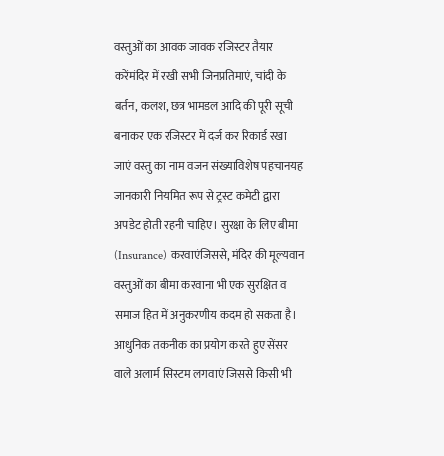वस्तुओं का आवक जावक रजिस्टर तैयार करेंमंदिर में रखी सभी जिनप्रतिमाएं, चांदी के बर्तन, कलश, छत्र भामडल आदि की पूरी सूची बनाकर एक रजिस्टर में दर्ज कर रिकार्ड रखा जाएं वस्तु का नाम वजन संख्याविशेष पहचानयह जानकारी नियमित रूप से ट्रस्ट कमेटी द्वारा अपडेट होती रहनी चाहिए। सुरक्षा के लिए बीमा (Insurance) करवाएंजिससे, मंदिर की मूल्यवान वस्तुओं का बीमा करवाना भी एक सुरक्षित व समाज हित में अनुकरणीय कदम हो सकता है। आधुनिक तकनीक का प्रयोग करते हुए सेंसर वाले अलार्म सिस्टम लगवाएं जिससे किसी भी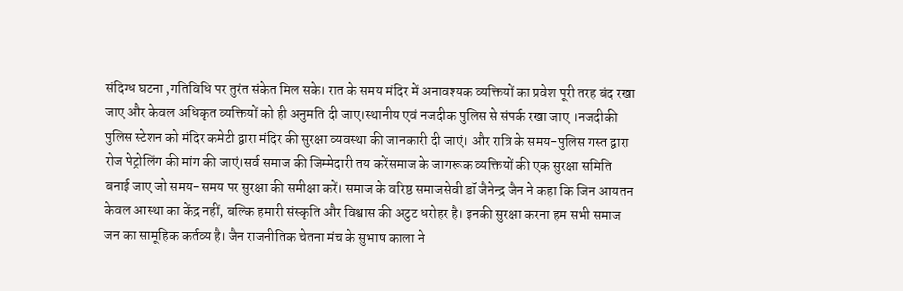संदिग्ध घटना ,गतिविधि पर तुरंत संकेत मिल सके। रात के समय मंदिर में अनावश्यक व्यक्तियों का प्रवेश पूरी तरह बंद रखा जाए और केवल अधिकृत व्यक्तियों को ही अनुमति दी जाए।स्थानीय एवं नजदीक पुलिस से संपर्क रखा जाए ।नजदीकी पुलिस स्टेशन को मंदिर कमेटी द्वारा मंदिर की सुरक्षा व्यवस्था की जानकारी दी जाएं। और रात्रि के समय-पुलिस गस्त द्वारा रोज पेट्रोलिंग की मांग की जाएं।सर्व समाज की जिम्मेदारी तय करेंसमाज के जागरूक व्यक्तियों की एक सुरक्षा समिति बनाई जाए जो समय-समय पर सुरक्षा की समीक्षा करें। समाज के वरिष्ठ समाजसेवी डॉ जैनेन्द्र जैन ने कहा कि जिन आयतन केवल आस्था का केंद्र नहीं, बल्कि हमारी संस्कृति और विश्वास की अटुट धरोहर है। इनकी सुरक्षा करना हम सभी समाज जन का सामूहिक कर्तव्य है। जैन राजनीतिक चेतना मंच के सुभाष काला ने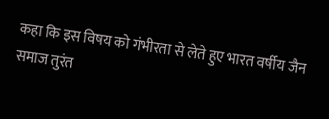कहा कि इस विषय को गंभीरता से लेते हुए भारत वर्षीय जैन समाज तुरंत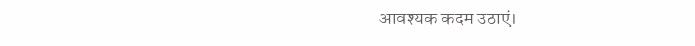आवश्यक कदम उठाएं।